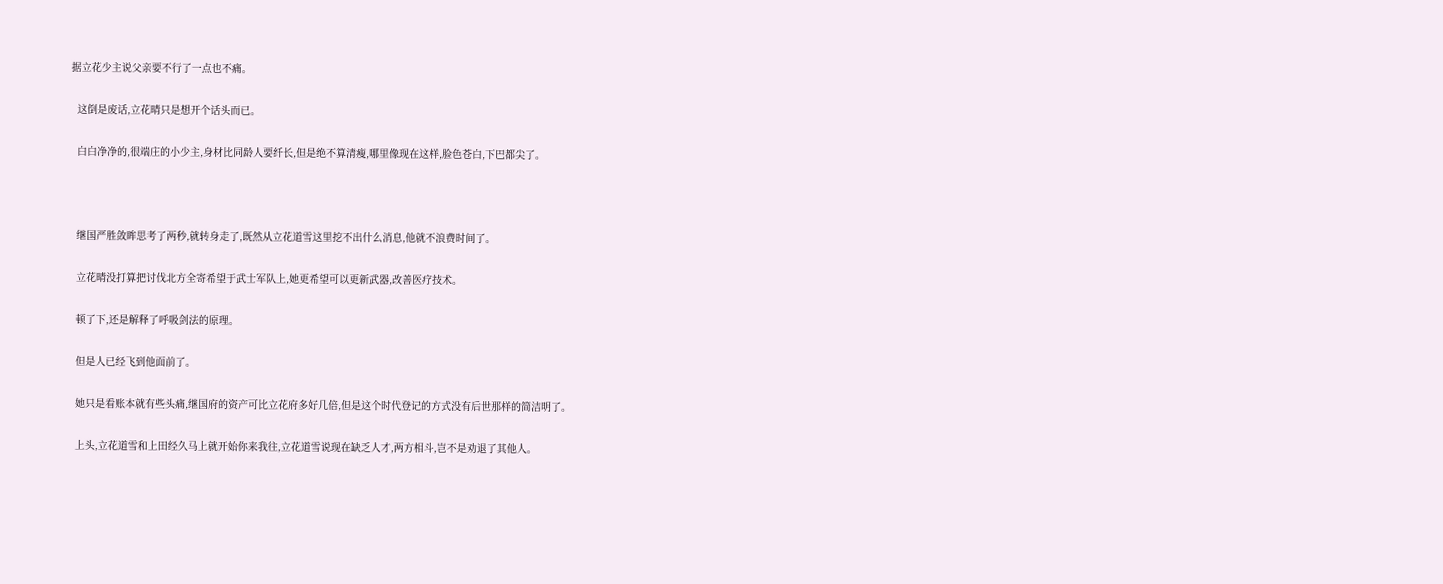据立花少主说父亲要不行了一点也不痛。

  这倒是废话,立花晴只是想开个话头而已。

  白白净净的,很端庄的小少主,身材比同龄人要纤长,但是绝不算清瘦,哪里像现在这样,脸色苍白,下巴都尖了。



  继国严胜敛眸思考了两秒,就转身走了,既然从立花道雪这里挖不出什么消息,他就不浪费时间了。

  立花晴没打算把讨伐北方全寄希望于武士军队上,她更希望可以更新武器,改善医疗技术。

  顿了下,还是解释了呼吸剑法的原理。

  但是人已经飞到他面前了。

  她只是看账本就有些头痛,继国府的资产可比立花府多好几倍,但是这个时代登记的方式没有后世那样的简洁明了。

  上头,立花道雪和上田经久马上就开始你来我往,立花道雪说现在缺乏人才,两方相斗,岂不是劝退了其他人。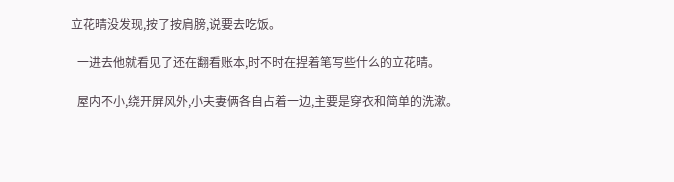立花晴没发现,按了按肩膀,说要去吃饭。

  一进去他就看见了还在翻看账本,时不时在捏着笔写些什么的立花晴。

  屋内不小,绕开屏风外,小夫妻俩各自占着一边,主要是穿衣和简单的洗漱。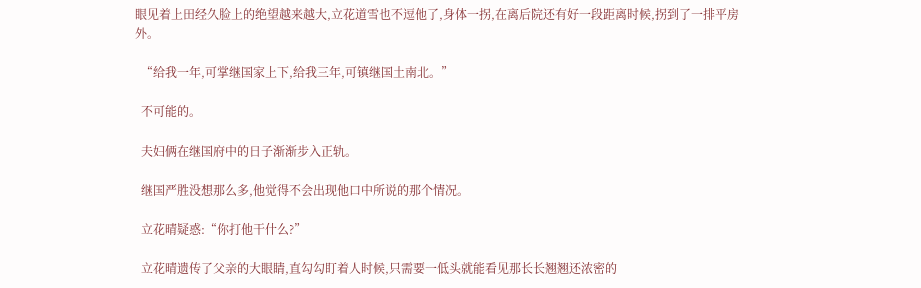眼见着上田经久脸上的绝望越来越大,立花道雪也不逗他了,身体一拐,在离后院还有好一段距离时候,拐到了一排平房外。

  “给我一年,可掌继国家上下,给我三年,可镇继国土南北。”

  不可能的。

  夫妇俩在继国府中的日子渐渐步入正轨。

  继国严胜没想那么多,他觉得不会出现他口中所说的那个情况。

  立花晴疑惑:“你打他干什么?”

  立花晴遗传了父亲的大眼睛,直勾勾盯着人时候,只需要一低头就能看见那长长翘翘还浓密的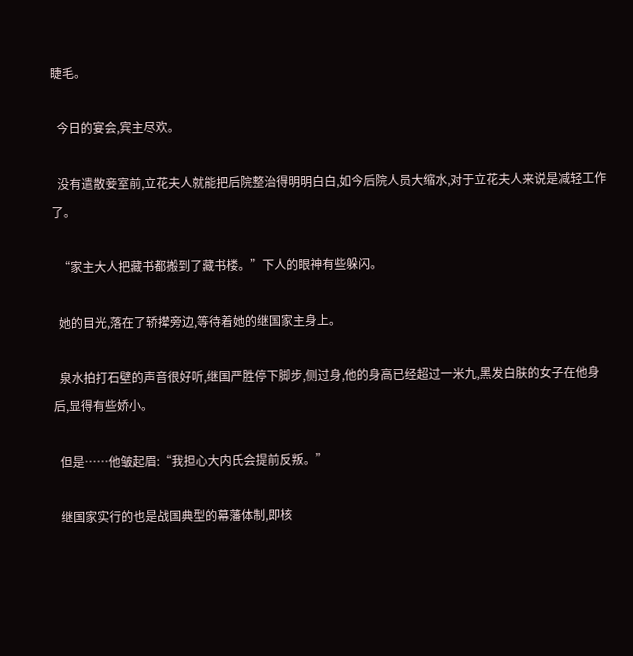睫毛。

  今日的宴会,宾主尽欢。

  没有遣散妾室前,立花夫人就能把后院整治得明明白白,如今后院人员大缩水,对于立花夫人来说是减轻工作了。

  “家主大人把藏书都搬到了藏书楼。”下人的眼神有些躲闪。

  她的目光,落在了轿撵旁边,等待着她的继国家主身上。

  泉水拍打石壁的声音很好听,继国严胜停下脚步,侧过身,他的身高已经超过一米九,黑发白肤的女子在他身后,显得有些娇小。

  但是……他皱起眉:“我担心大内氏会提前反叛。”

  继国家实行的也是战国典型的幕藩体制,即核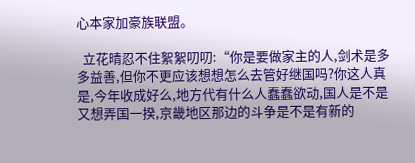心本家加豪族联盟。

  立花晴忍不住絮絮叨叨:“你是要做家主的人,剑术是多多益善,但你不更应该想想怎么去管好继国吗?你这人真是,今年收成好么,地方代有什么人蠢蠢欲动,国人是不是又想弄国一揆,京畿地区那边的斗争是不是有新的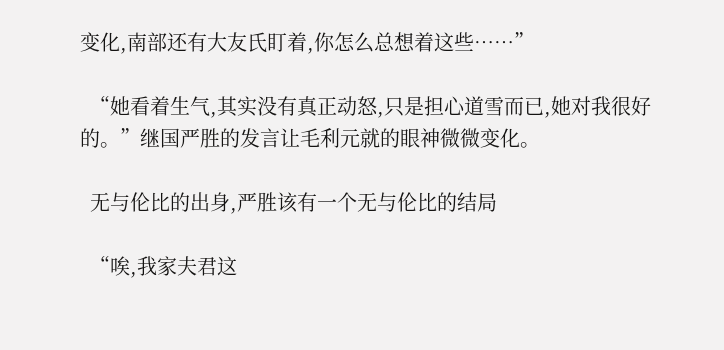变化,南部还有大友氏盯着,你怎么总想着这些……”

  “她看着生气,其实没有真正动怒,只是担心道雪而已,她对我很好的。”继国严胜的发言让毛利元就的眼神微微变化。

  无与伦比的出身,严胜该有一个无与伦比的结局

  “唉,我家夫君这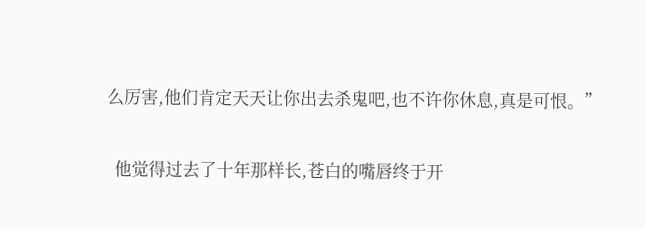么厉害,他们肯定天天让你出去杀鬼吧,也不许你休息,真是可恨。”

  他觉得过去了十年那样长,苍白的嘴唇终于开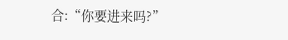合:“你要进来吗?”